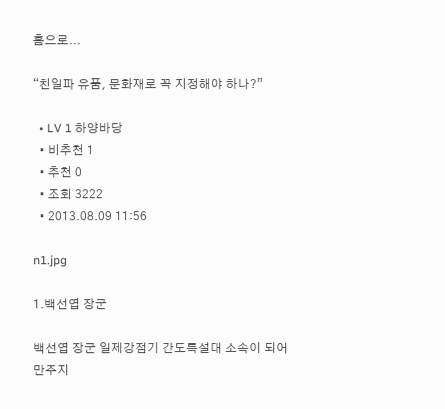홈으로...

“친일파 유품, 문화재로 꼭 지정해야 하나?”

  • LV 1 하양바당
  • 비추천 1
  • 추천 0
  • 조회 3222
  • 2013.08.09 11:56

n1.jpg

1.백선엽 장군

백선엽 장군 일제강점기 간도특설대 소속이 되어
만주지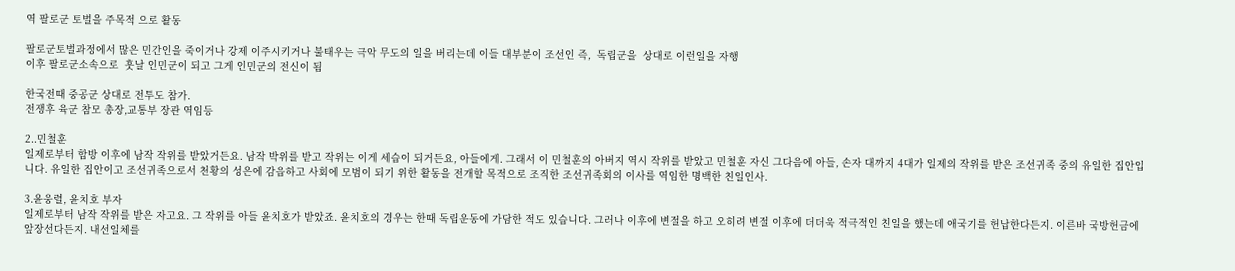역 팔로군 토벌을 주목적 으로 활동

팔로군토벌과정에서 많은 민간인을 죽이거나 강제 이주시키거나 불태우는 극악 무도의 일을 버리는데 이들 대부분이 조선인 즉,  독립군을  상대로 이런일을 자행
이후 팔로군소속으로  훗날 인민군이 되고 그게 인민군의 전신이 됨

한국전때 중공군 상대로 전투도 참가.
전쟁후 육군 참모 총장,교통부 장관 역임등

2..민철훈
일제로부터 합방 이후에 남작 작위를 받았거든요. 남작 박위를 받고 작위는 이게 세습이 되거든요, 아들에게. 그래서 이 민철훈의 아버지 역시 작위를 받았고 민철훈 자신 그다음에 아들, 손자 대까지 4대가 일제의 작위를 받은 조선귀족 중의 유일한 집안입니다. 유일한 집안이고 조선귀족으로서 천황의 성은에 감읍하고 사회에 모범이 되기 위한 활동을 전개할 목적으로 조직한 조선귀족회의 이사를 역임한 명백한 친일인사.

3.윤웅렬, 윤치호 부자
일제로부터 남작 작위를 받은 자고요. 그 작위를 아들 윤치호가 받았죠. 윤치호의 경우는 한때 독립운동에 가담한 적도 있습니다. 그러나 이후에 변절을 하고 오히려 변절 이후에 더더욱 적극적인 친일을 했는데 애국기를 헌납한다든지. 이른바 국방헌금에 앞장선다든지. 내선일체를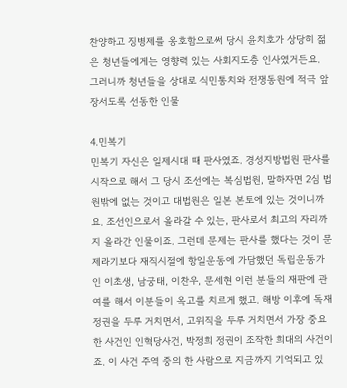찬양하고 징병제를 옹호함으로써 당시 윤치호가 상당히 젊은 청년들에게는 영향력 있는 사회지도층 인사였거든요. 그러니까 청년들을 상대로 식민통치와 전쟁동원에 적극 앞장서도록 선동한 인물

4.민복기
민복기 자신은 일제시대 때 판사였죠. 경성지방법원 판사를 시작으로 해서 그 당시 조선에는 복심법원, 말하자면 2심 법원밖에 없는 것이고 대법원은 일본 본토에 있는 것이니까요. 조선인으로서 올라갈 수 있는, 판사로서 최고의 자리까지 올라간 인물이죠. 그런데 문제는 판사를 했다는 것이 문제라기보다 재직시절에 항일운동에 가담했던 독립운동가인 이초생, 남궁태, 이찬우, 문세현 이런 분들의 재판에 관여를 해서 이분들이 옥고를 치르게 했고. 해방 이후에 독재정권을 두루 거치면서, 고위직을 두루 거치면서 가장 중요한 사건인 인혁당사건, 박정희 정권이 조작한 희대의 사건이죠. 이 사건 주역 중의 한 사람으로 지금까지 기억되고 있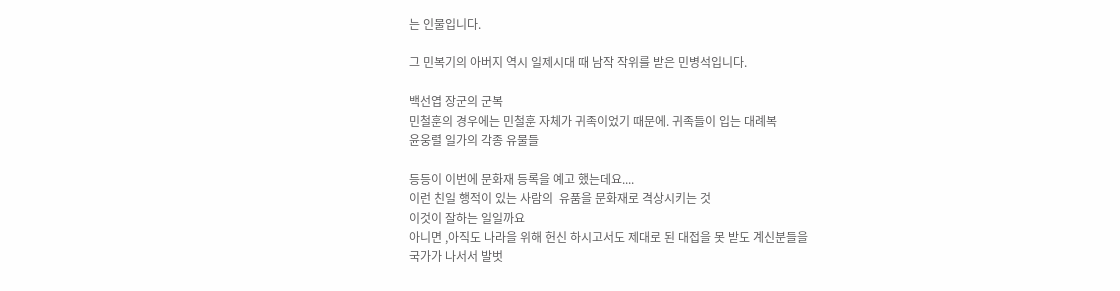는 인물입니다.

그 민복기의 아버지 역시 일제시대 때 남작 작위를 받은 민병석입니다.

백선엽 장군의 군복
민철훈의 경우에는 민철훈 자체가 귀족이었기 때문에. 귀족들이 입는 대례복
윤웅렬 일가의 각종 유물들

등등이 이번에 문화재 등록을 예고 했는데요....
이런 친일 행적이 있는 사람의  유품을 문화재로 격상시키는 것
이것이 잘하는 일일까요
아니면 ,아직도 나라을 위해 헌신 하시고서도 제대로 된 대접을 못 받도 계신분들을
국가가 나서서 발벗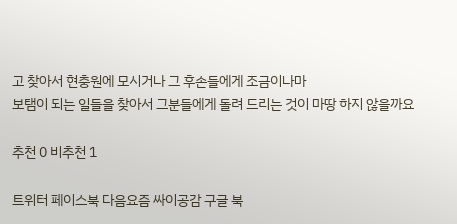고 찾아서 현충원에 모시거나 그 후손들에게 조금이나마
보탬이 되는 일들을 찾아서 그분들에게 돌려 드리는 것이 마땅 하지 않을까요

추천 0 비추천 1

트위터 페이스북 다음요즘 싸이공감 구글 북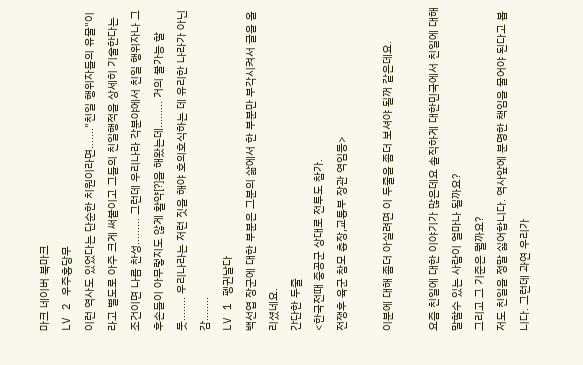마크 네이버 북마크
LV 2 우주홍당무
이런 역사도 있었다는 단순한 치원이라면......."친일 행위자들의 유물"이라고 별도로 아주 크게 써붙이고 그들의 친일행적을 상세히 기술한다는 조건이면 나름 찬성......... 그런데 우리나라 각분야에서 친일 행위자나 그 후손들이 아무렇지도 않게 활약[?]을 해왔는데......... 거의 불가능 할 둣........ 우리나라는 저런 짓을 해야 호의호식하는 데 유리한 나라가 아닌감........
LV 1 펭귄날다
백선엽 장군에 대한 부분은 그분의 삶에서 한 부분만 부각시켜서 글을 올리셨네요.
간단한 두줄
<한국전때 중공군 상대로 전투도 참가.
전쟁후 육군 참모 총장,교통부 장관 역임등>

이분에 대해 좀더 아실려면 이 두줄을 좀더 보셔야 될꺼 같은데요.

요즘 친일에 대한 이야기가 많은데요 솔직하게 대한민국에서 친일에 대해 말할수 있는 사람이 얼마나 될까요?
그리고 그 기준은 뭘까요?
저도 친일을 정말 싫어합니다. 역사앞에 분명한 책임을 물어야 된다고 봅니다. 그런데 과연 우리가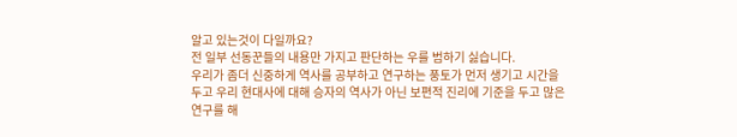알고 있는것이 다일까요?
전 일부 선동꾼들의 내용만 가지고 판단하는 우를 범하기 싫습니다.
우리가 좀더 신중하게 역사를 공부하고 연구하는 풍토가 먼저 생기고 시간을두고 우리 현대사에 대해 승자의 역사가 아닌 보편적 진리에 기준을 두고 많은 연구를 해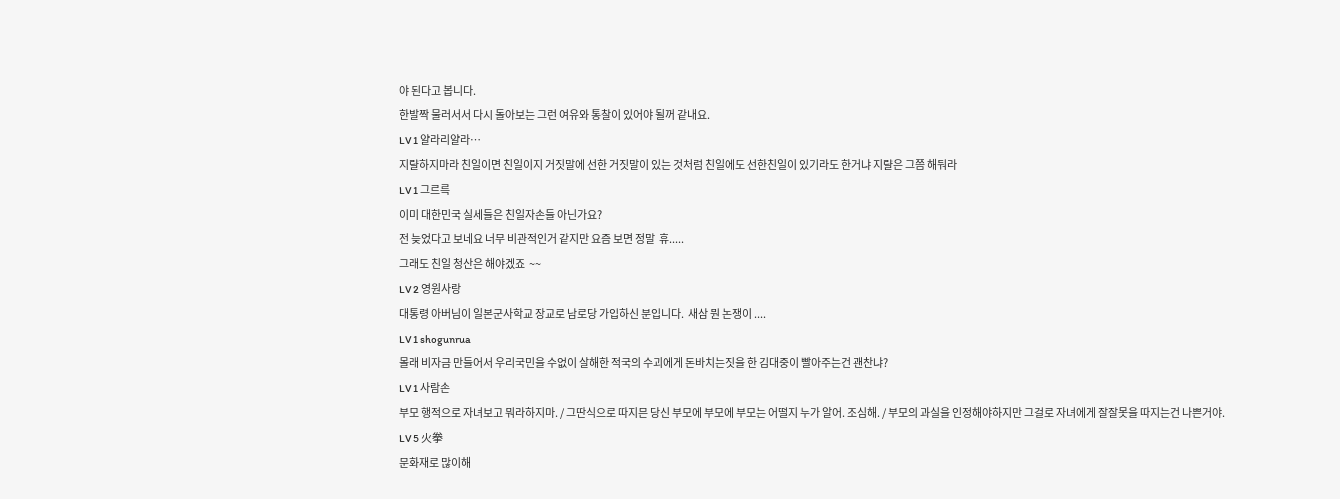야 된다고 봅니다.
한발짝 물러서서 다시 돌아보는 그런 여유와 통찰이 있어야 될꺼 같내요.
LV 1 얄라리얄라…
지랼하지마라 친일이면 친일이지 거짓말에 선한 거짓말이 있는 것처럼 친일에도 선한친일이 있기라도 한거냐 지랼은 그쯤 해둬라
LV 1 그르륵
이미 대한민국 실세들은 친일자손들 아닌가요?
전 늦었다고 보네요 너무 비관적인거 같지만 요즘 보면 정말  휴.....
그래도 친일 청산은 해야겠죠  ~~
LV 2 영원사랑
대통령 아버님이 일본군사학교 장교로 남로당 가입하신 분입니다.  새삼 뭔 논쟁이 ....
LV 1 shogunrua
몰래 비자금 만들어서 우리국민을 수없이 살해한 적국의 수괴에게 돈바치는짓을 한 김대중이 빨아주는건 괜찬냐?
LV 1 사람손
부모 행적으로 자녀보고 뭐라하지마. / 그딴식으로 따지믄 당신 부모에 부모에 부모는 어떨지 누가 알어. 조심해. / 부모의 과실을 인정해야하지만 그걸로 자녀에게 잘잘못을 따지는건 나쁜거야.
LV 5 火拳
문화재로 많이해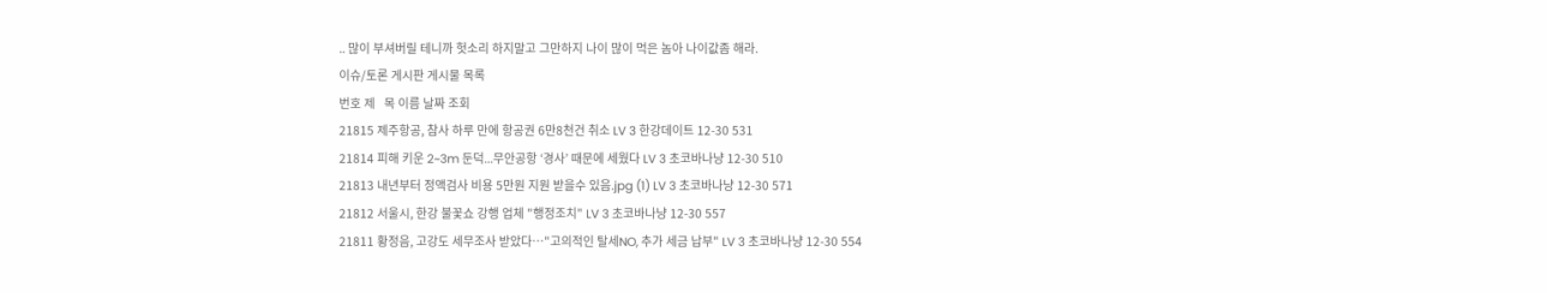.. 많이 부셔버릴 테니까 헛소리 하지말고 그만하지 나이 많이 먹은 놈아 나이값좀 해라.
이슈/토론 게시판 게시물 목록
번호 제   목 이름 날짜 조회
21815 제주항공, 참사 하루 만에 항공권 6만8천건 취소 LV 3 한강데이트 12-30 531
21814 피해 키운 2~3m 둔덕...무안공항 ‘경사’ 때문에 세웠다 LV 3 초코바나냥 12-30 510
21813 내년부터 정액검사 비용 5만원 지원 받을수 있음.jpg (1) LV 3 초코바나냥 12-30 571
21812 서울시, 한강 불꽃쇼 강행 업체 "행정조치" LV 3 초코바나냥 12-30 557
21811 황정음, 고강도 세무조사 받았다…"고의적인 탈세NO, 추가 세금 납부" LV 3 초코바나냥 12-30 554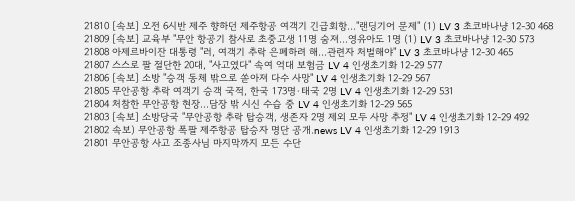21810 [속보] 오전 6시반 제주 향하던 제주항공 여객기 긴급회항…"랜딩기어 문제" (1) LV 3 초코바나냥 12-30 468
21809 [속보] 교육부 "무안 항공기 참사로 초중고생 11명 숨져...영유아도 1명 (1) LV 3 초코바나냥 12-30 573
21808 아제르바이잔 대통령 "러, 여객기 추락 은폐하려 해…관련자 처벌해야" LV 3 초코바나냥 12-30 465
21807 스스로 팔 절단한 20대, "사고였다" 속여 억대 보험금 LV 4 인생초기화 12-29 577
21806 [속보] 소방 "승객 동체 밖으로 쏟아져 다수 사망" LV 4 인생초기화 12-29 567
21805 무안공항 추락 여객기 승객 국적, 한국 173명·태국 2명 LV 4 인생초기화 12-29 531
21804 처참한 무안공항 현장...담장 밖 시신 수습 중 LV 4 인생초기화 12-29 565
21803 [속보] 소방당국 "무안공항 추락 탑승객, 생존자 2명 제외 모두 사망 추정" LV 4 인생초기화 12-29 492
21802 속보) 무안공항 폭팔 제주항공 탑승자 명단 공개.news LV 4 인생초기화 12-29 1913
21801 무안공항 사고 조종사님 마지막까지 모든 수단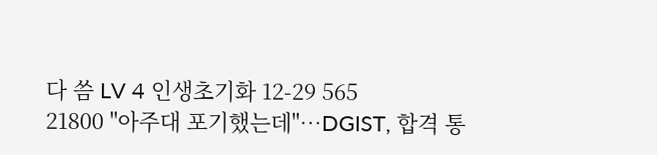다 씀 LV 4 인생초기화 12-29 565
21800 "아주대 포기했는데"…DGIST, 합격 통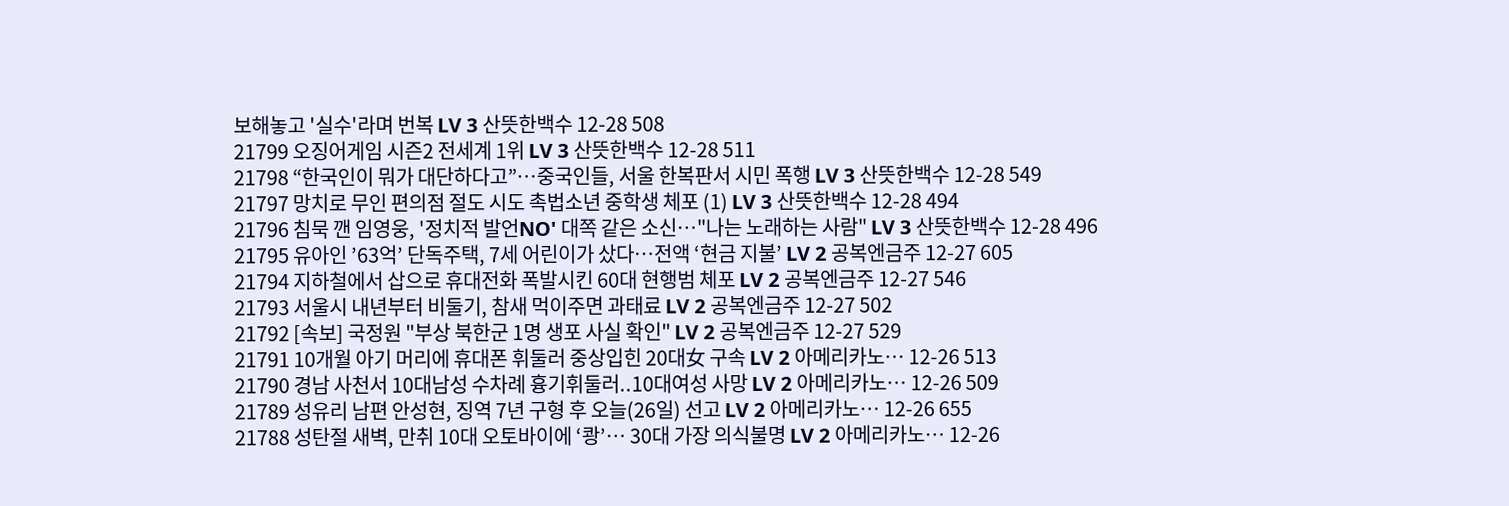보해놓고 '실수'라며 번복 LV 3 산뜻한백수 12-28 508
21799 오징어게임 시즌2 전세계 1위 LV 3 산뜻한백수 12-28 511
21798 “한국인이 뭐가 대단하다고”…중국인들, 서울 한복판서 시민 폭행 LV 3 산뜻한백수 12-28 549
21797 망치로 무인 편의점 절도 시도 촉법소년 중학생 체포 (1) LV 3 산뜻한백수 12-28 494
21796 침묵 깬 임영웅, '정치적 발언NO' 대쪽 같은 소신…"나는 노래하는 사람" LV 3 산뜻한백수 12-28 496
21795 유아인 ’63억’ 단독주택, 7세 어린이가 샀다…전액 ‘현금 지불’ LV 2 공복엔금주 12-27 605
21794 지하철에서 삽으로 휴대전화 폭발시킨 60대 현행범 체포 LV 2 공복엔금주 12-27 546
21793 서울시 내년부터 비둘기, 참새 먹이주면 과태료 LV 2 공복엔금주 12-27 502
21792 [속보] 국정원 "부상 북한군 1명 생포 사실 확인" LV 2 공복엔금주 12-27 529
21791 10개월 아기 머리에 휴대폰 휘둘러 중상입힌 20대女 구속 LV 2 아메리카노… 12-26 513
21790 경남 사천서 10대남성 수차례 흉기휘둘러..10대여성 사망 LV 2 아메리카노… 12-26 509
21789 성유리 남편 안성현, 징역 7년 구형 후 오늘(26일) 선고 LV 2 아메리카노… 12-26 655
21788 성탄절 새벽, 만취 10대 오토바이에 ‘쾅’… 30대 가장 의식불명 LV 2 아메리카노… 12-26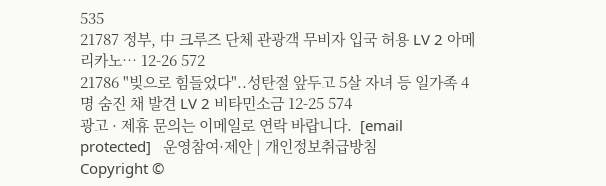535
21787 정부, 中 크루즈 단체 관광객 무비자 입국 허용 LV 2 아메리카노… 12-26 572
21786 "빚으로 힘들었다"..성탄절 앞두고 5살 자녀 등 일가족 4명 숨진 채 발견 LV 2 비타민소금 12-25 574
광고 · 제휴 문의는 이메일로 연락 바랍니다.  [email protected]   운영참여·제안 | 개인정보취급방침
Copyright ©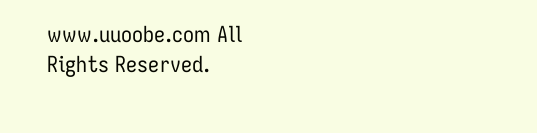www.uuoobe.com All Rights Reserved.